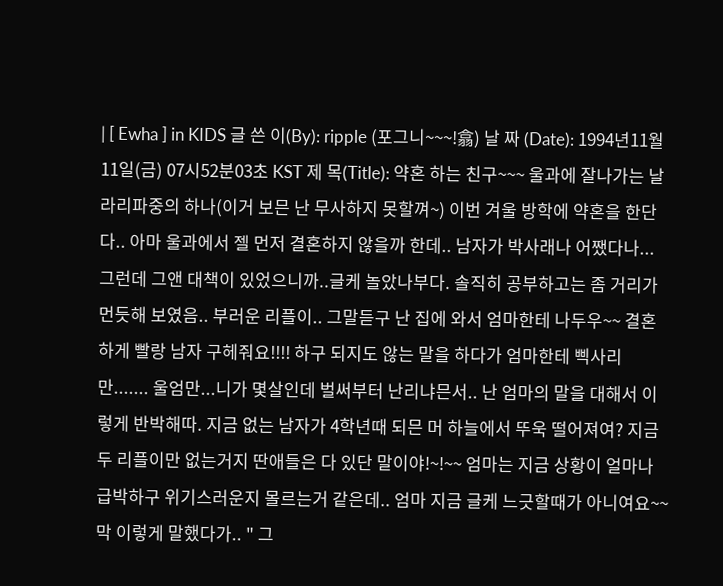| [ Ewha ] in KIDS 글 쓴 이(By): ripple (포그니~~~!翕) 날 짜 (Date): 1994년11월11일(금) 07시52분03초 KST 제 목(Title): 약혼 하는 친구~~~ 울과에 잘나가는 날라리파중의 하나(이거 보믄 난 무사하지 못할껴~) 이번 겨울 방학에 약혼을 한단다.. 아마 울과에서 젤 먼저 결혼하지 않을까 한데.. 남자가 박사래나 어쨌다나... 그런데 그앤 대책이 있었으니까..글케 놀았나부다. 솔직히 공부하고는 좀 거리가 먼듯해 보였음.. 부러운 리플이.. 그말듣구 난 집에 와서 엄마한테 나두우~~ 결혼하게 빨랑 남자 구헤줘요!!!! 하구 되지도 않는 말을 하다가 엄마한테 삑사리만....... 울엄만...니가 몇살인데 벌써부터 난리냐믄서.. 난 엄마의 말을 대해서 이렇게 반박해따. 지금 없는 남자가 4학년때 되믄 머 하늘에서 뚜욱 떨어져여? 지금두 리플이만 없는거지 딴애들은 다 있단 말이야!~!~~ 엄마는 지금 상황이 얼마나 급박하구 위기스러운지 몰르는거 같은데.. 엄마 지금 글케 느긋할때가 아니여요~~ 막 이렇게 말했다가.. " 그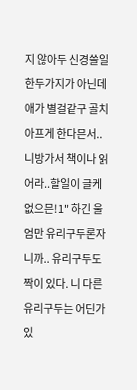지 않아두 신경쓸일 한두가지가 아닌데 애가 별걸같구 골치 아프게 한다믄서.. 니방가서 책이나 읽어라..할일이 글케 없으믄!1" 하긴 울엄만 유리구두론자니까.. 유리구두도 짝이 있다. 니 다른 유리구두는 어딘가 있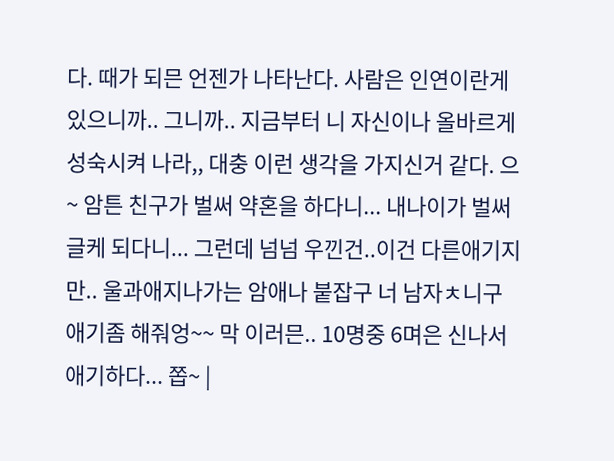다. 때가 되믄 언젠가 나타난다. 사람은 인연이란게 있으니까.. 그니까.. 지금부터 니 자신이나 올바르게 성숙시켜 나라,, 대충 이런 생각을 가지신거 같다. 으~ 암튼 친구가 벌써 약혼을 하다니... 내나이가 벌써 글케 되다니... 그런데 넘넘 우낀건..이건 다른애기지만.. 울과애지나가는 암애나 붙잡구 너 남자ㅊ니구 애기좀 해줘엉~~ 막 이러믄.. 10명중 6며은 신나서 애기하다... 쫍~ |